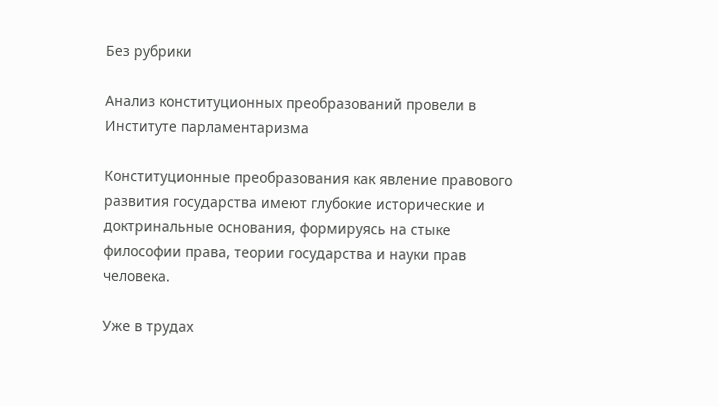Без рубрики

Анализ конституционных преобразований провели в Институте парламентаризма

Конституционные преобразования как явление правового развития государства имеют глубокие исторические и доктринальные основания, формируясь на стыке философии права, теории государства и науки прав человека.

Уже в трудах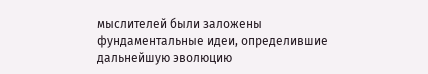мыслителей были заложены фундаментальные идеи, определившие дальнейшую эволюцию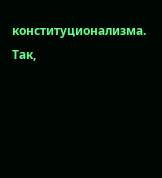конституционализма. Так,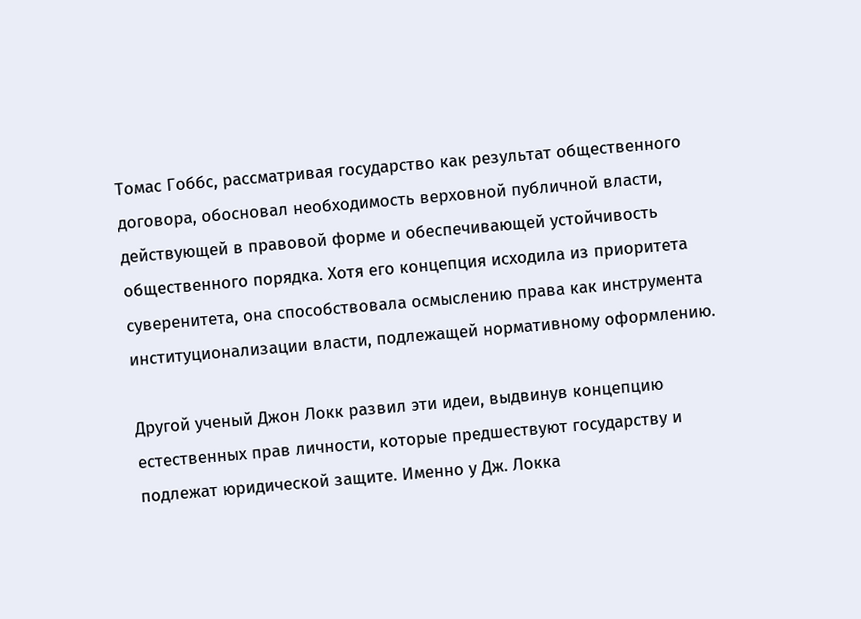Томас Гоббс, рассматривая государство как результат общественного договора, обосновал необходимость верховной публичной власти, действующей в правовой форме и обеспечивающей устойчивость общественного порядка. Хотя его концепция исходила из приоритета суверенитета, она способствовала осмыслению права как инструмента институционализации власти, подлежащей нормативному оформлению.

Другой ученый Джон Локк развил эти идеи, выдвинув концепцию естественных прав личности, которые предшествуют государству и подлежат юридической защите. Именно у Дж. Локка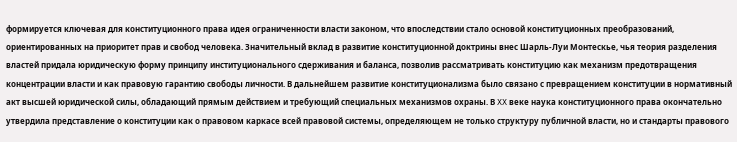формируется ключевая для конституционного права идея ограниченности власти законом, что впоследствии стало основой конституционных преобразований, ориентированных на приоритет прав и свобод человека. Значительный вклад в развитие конституционной доктрины внес Шарль-Луи Монтескье, чья теория разделения властей придала юридическую форму принципу институционального сдерживания и баланса, позволив рассматривать конституцию как механизм предотвращения концентрации власти и как правовую гарантию свободы личности. В дальнейшем развитие конституционализма было связано с превращением конституции в нормативный акт высшей юридической силы, обладающий прямым действием и требующий специальных механизмов охраны. В XX веке наука конституционного права окончательно утвердила представление о конституции как о правовом каркасе всей правовой системы, определяющем не только структуру публичной власти, но и стандарты правового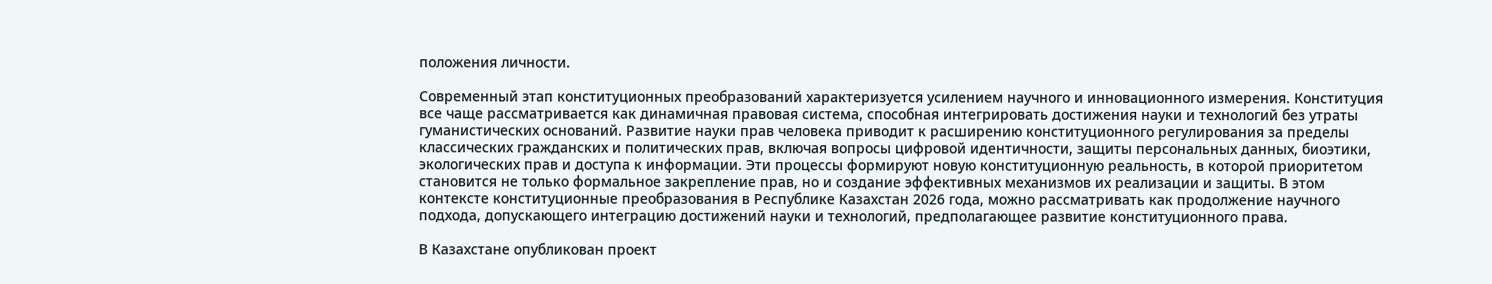положения личности.

Современный этап конституционных преобразований характеризуется усилением научного и инновационного измерения. Конституция все чаще рассматривается как динамичная правовая система, способная интегрировать достижения науки и технологий без утраты гуманистических оснований. Развитие науки прав человека приводит к расширению конституционного регулирования за пределы классических гражданских и политических прав, включая вопросы цифровой идентичности, защиты персональных данных, биоэтики, экологических прав и доступа к информации. Эти процессы формируют новую конституционную реальность, в которой приоритетом становится не только формальное закрепление прав, но и создание эффективных механизмов их реализации и защиты. В этом контексте конституционные преобразования в Республике Казахстан 2026 года, можно рассматривать как продолжение научного подхода, допускающего интеграцию достижений науки и технологий, предполагающее развитие конституционного права.

В Казахстане опубликован проект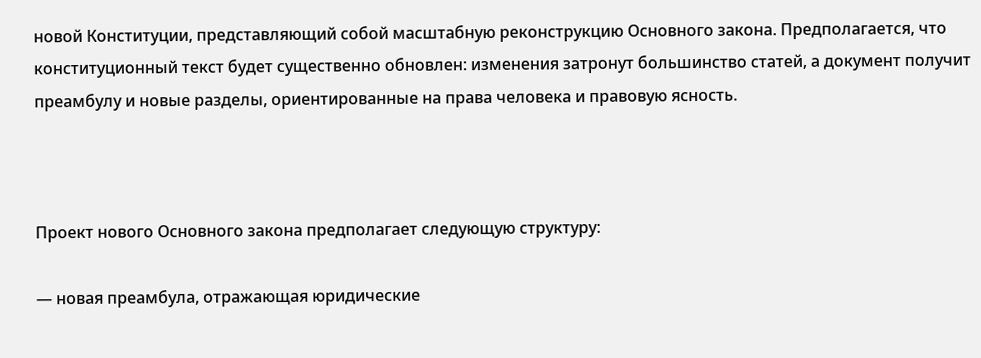новой Конституции, представляющий собой масштабную реконструкцию Основного закона. Предполагается, что конституционный текст будет существенно обновлен: изменения затронут большинство статей, а документ получит преамбулу и новые разделы, ориентированные на права человека и правовую ясность.



Проект нового Основного закона предполагает следующую структуру:

— новая преамбула, отражающая юридические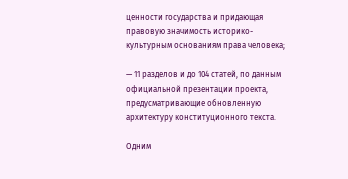ценности государства и придающая правовую значимость историко-культурным основаниям права человека;

— 11 разделов и до 104 статей, по данным официальной презентации проекта, предусматривающие обновленную архитектуру конституционного текста.

Одним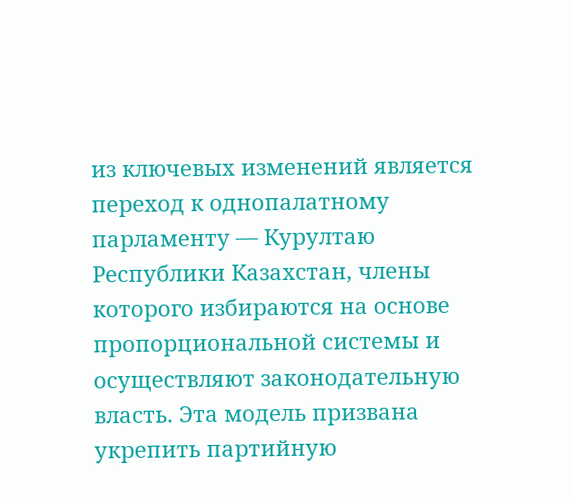из ключевых изменений является переход к однопалатному парламенту — Курултаю Республики Казахстан, члены которого избираются на основе пропорциональной системы и осуществляют законодательную власть. Эта модель призвана укрепить партийную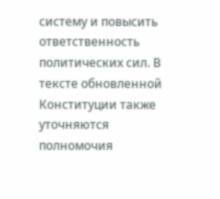систему и повысить ответственность политических сил. В тексте обновленной Конституции также уточняются полномочия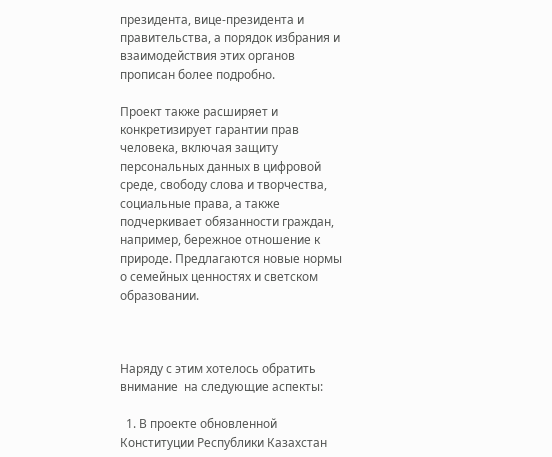президента, вице-президента и правительства, а порядок избрания и взаимодействия этих органов прописан более подробно.

Проект также расширяет и конкретизирует гарантии прав человека, включая защиту персональных данных в цифровой среде, свободу слова и творчества, социальные права, а также подчеркивает обязанности граждан, например, бережное отношение к природе. Предлагаются новые нормы о семейных ценностях и светском образовании.



Наряду с этим хотелось обратить внимание  на следующие аспекты:

  1. В проекте обновленной Конституции Республики Казахстан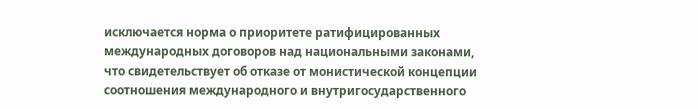исключается норма о приоритете ратифицированных международных договоров над национальными законами, что свидетельствует об отказе от монистической концепции соотношения международного и внутригосударственного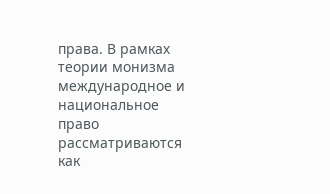права. В рамках теории монизма международное и национальное право рассматриваются как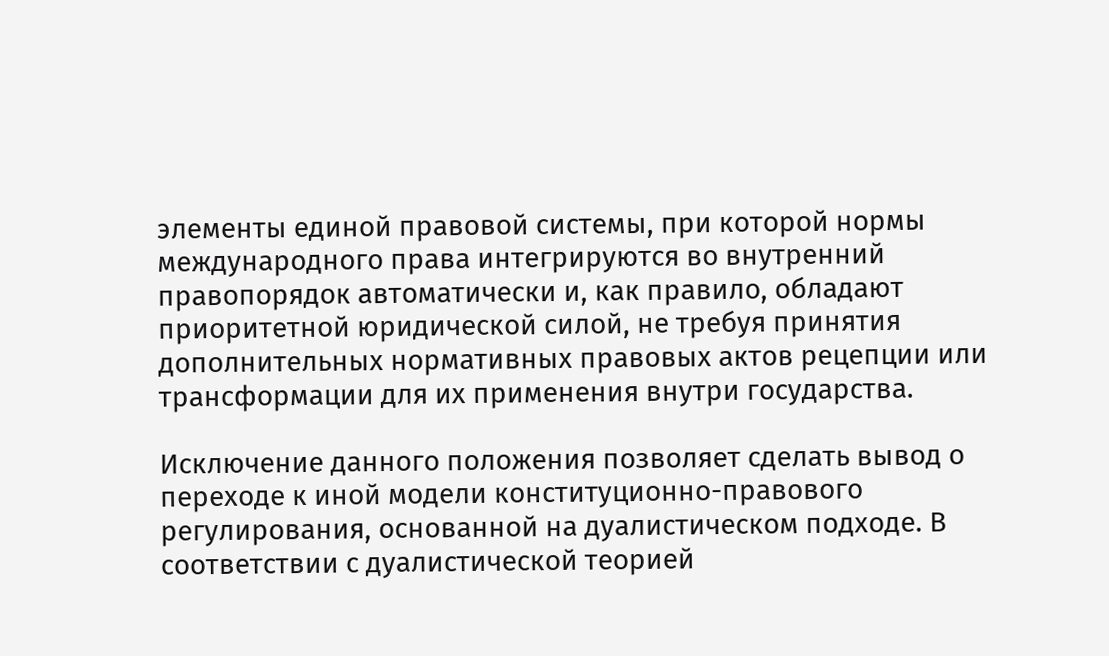элементы единой правовой системы, при которой нормы международного права интегрируются во внутренний правопорядок автоматически и, как правило, обладают приоритетной юридической силой, не требуя принятия дополнительных нормативных правовых актов рецепции или трансформации для их применения внутри государства.

Исключение данного положения позволяет сделать вывод о переходе к иной модели конституционно-правового регулирования, основанной на дуалистическом подходе. В соответствии с дуалистической теорией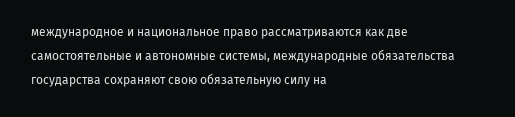международное и национальное право рассматриваются как две самостоятельные и автономные системы, международные обязательства государства сохраняют свою обязательную силу на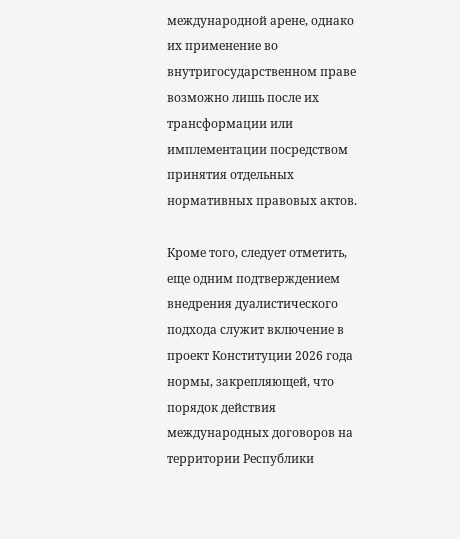международной арене, однако их применение во внутригосударственном праве возможно лишь после их трансформации или имплементации посредством принятия отдельных нормативных правовых актов.

Кроме того, следует отметить, еще одним подтверждением внедрения дуалистического подхода служит включение в проект Конституции 2026 года нормы, закрепляющей, что порядок действия международных договоров на территории Республики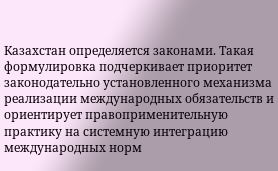Казахстан определяется законами. Такая формулировка подчеркивает приоритет законодательно установленного механизма реализации международных обязательств и ориентирует правоприменительную практику на системную интеграцию международных норм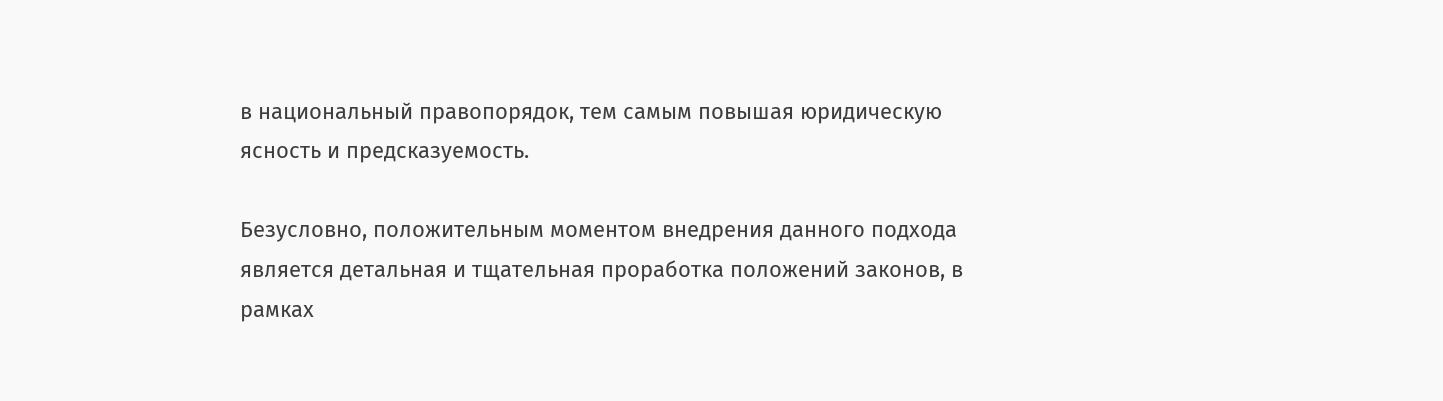в национальный правопорядок, тем самым повышая юридическую ясность и предсказуемость.

Безусловно, положительным моментом внедрения данного подхода является детальная и тщательная проработка положений законов, в рамках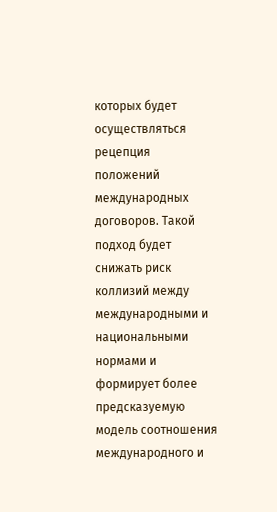которых будет осуществляться рецепция положений международных договоров. Такой подход будет снижать риск коллизий между международными и национальными нормами и формирует более предсказуемую модель соотношения международного и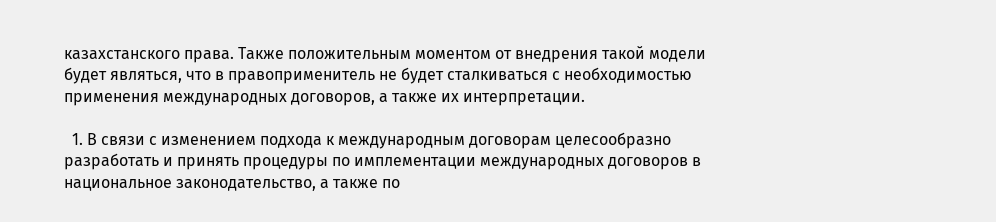казахстанского права. Также положительным моментом от внедрения такой модели будет являться, что в правоприменитель не будет сталкиваться с необходимостью применения международных договоров, а также их интерпретации.

  1. В связи с изменением подхода к международным договорам целесообразно разработать и принять процедуры по имплементации международных договоров в национальное законодательство, а также по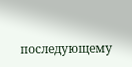последующему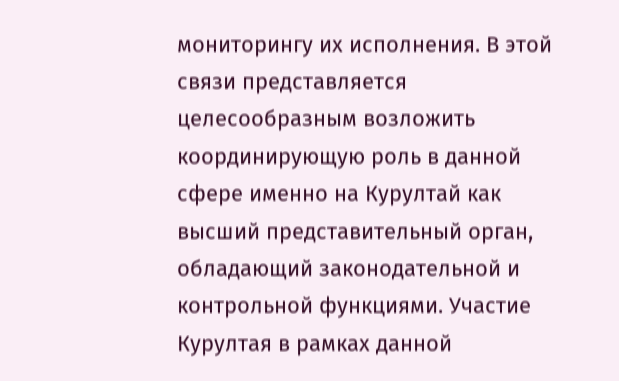мониторингу их исполнения. В этой связи представляется целесообразным возложить координирующую роль в данной сфере именно на Курултай как высший представительный орган, обладающий законодательной и контрольной функциями. Участие Курултая в рамках данной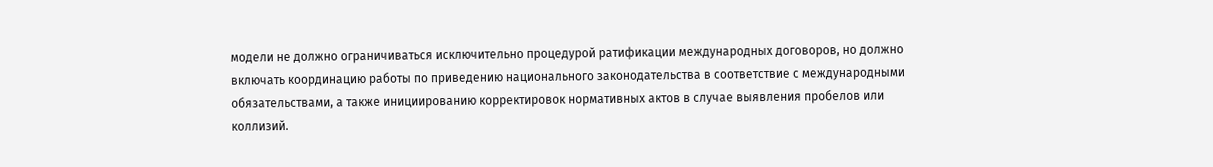модели не должно ограничиваться исключительно процедурой ратификации международных договоров, но должно включать координацию работы по приведению национального законодательства в соответствие с международными обязательствами, а также инициированию корректировок нормативных актов в случае выявления пробелов или коллизий.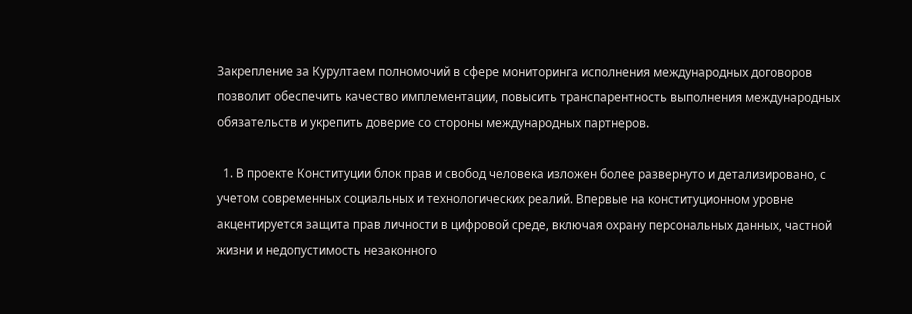Закрепление за Курултаем полномочий в сфере мониторинга исполнения международных договоров позволит обеспечить качество имплементации, повысить транспарентность выполнения международных обязательств и укрепить доверие со стороны международных партнеров.

  1. В проекте Конституции блок прав и свобод человека изложен более развернуто и детализировано, с учетом современных социальных и технологических реалий. Впервые на конституционном уровне акцентируется защита прав личности в цифровой среде, включая охрану персональных данных, частной жизни и недопустимость незаконного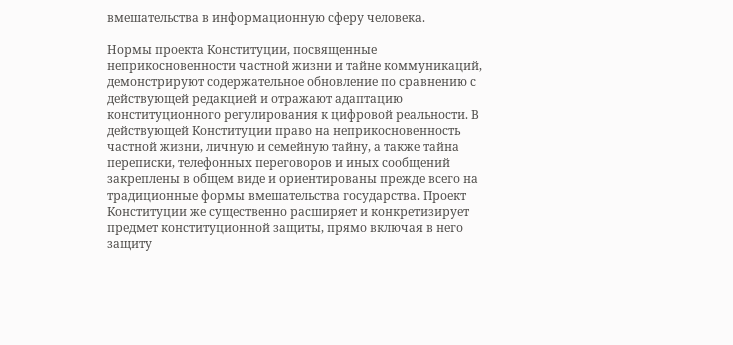вмешательства в информационную сферу человека.

Нормы проекта Конституции, посвященные неприкосновенности частной жизни и тайне коммуникаций, демонстрируют содержательное обновление по сравнению с действующей редакцией и отражают адаптацию конституционного регулирования к цифровой реальности. В действующей Конституции право на неприкосновенность частной жизни, личную и семейную тайну, а также тайна переписки, телефонных переговоров и иных сообщений закреплены в общем виде и ориентированы прежде всего на традиционные формы вмешательства государства. Проект Конституции же существенно расширяет и конкретизирует предмет конституционной защиты, прямо включая в него защиту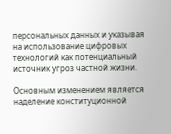персональных данных и указывая на использование цифровых технологий как потенциальный источник угроз частной жизни.

Основным изменением является наделение конституционной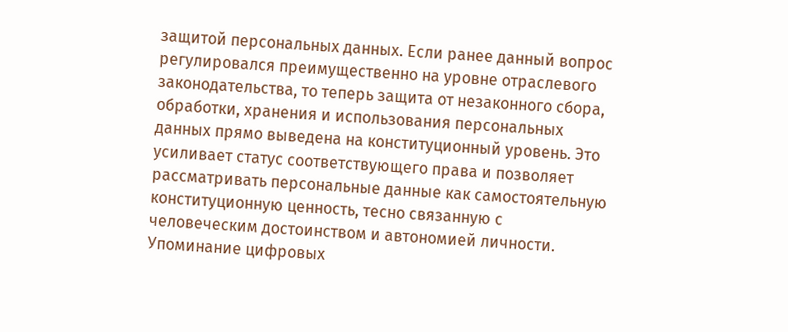защитой персональных данных. Если ранее данный вопрос регулировался преимущественно на уровне отраслевого законодательства, то теперь защита от незаконного сбора, обработки, хранения и использования персональных данных прямо выведена на конституционный уровень. Это усиливает статус соответствующего права и позволяет рассматривать персональные данные как самостоятельную конституционную ценность, тесно связанную с человеческим достоинством и автономией личности. Упоминание цифровых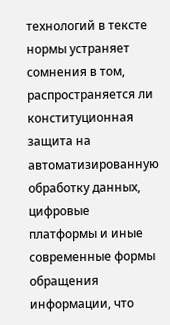технологий в тексте нормы устраняет сомнения в том, распространяется ли конституционная защита на автоматизированную обработку данных, цифровые платформы и иные современные формы обращения информации, что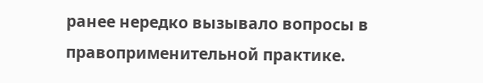ранее нередко вызывало вопросы в правоприменительной практике.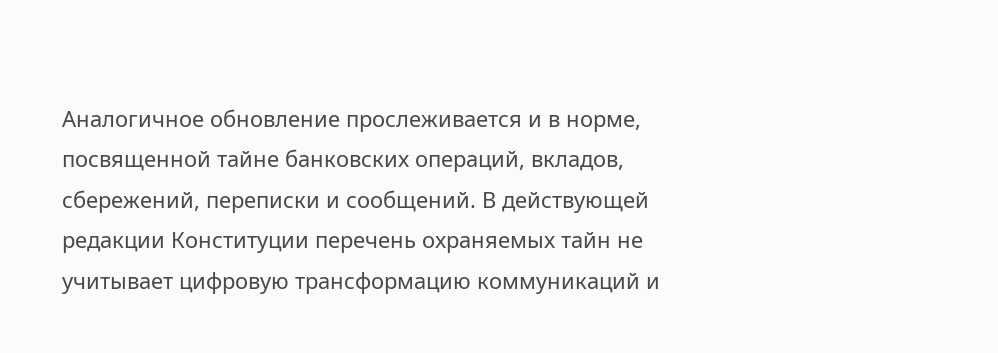Аналогичное обновление прослеживается и в норме, посвященной тайне банковских операций, вкладов, сбережений, переписки и сообщений. В действующей редакции Конституции перечень охраняемых тайн не учитывает цифровую трансформацию коммуникаций и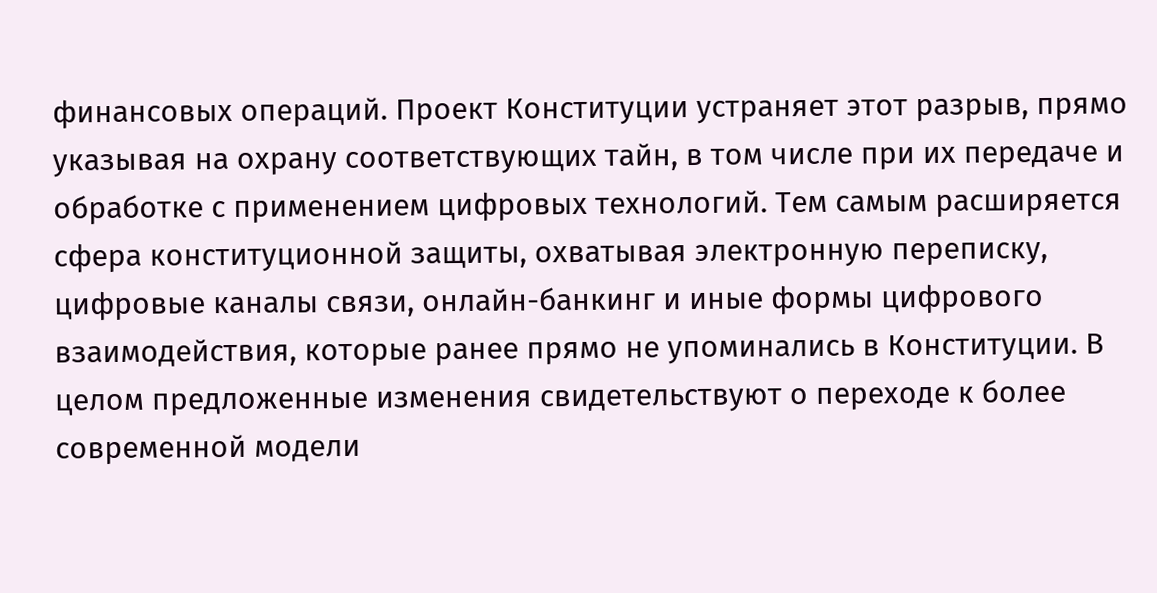финансовых операций. Проект Конституции устраняет этот разрыв, прямо указывая на охрану соответствующих тайн, в том числе при их передаче и обработке с применением цифровых технологий. Тем самым расширяется сфера конституционной защиты, охватывая электронную переписку, цифровые каналы связи, онлайн-банкинг и иные формы цифрового взаимодействия, которые ранее прямо не упоминались в Конституции. В целом предложенные изменения свидетельствуют о переходе к более современной модели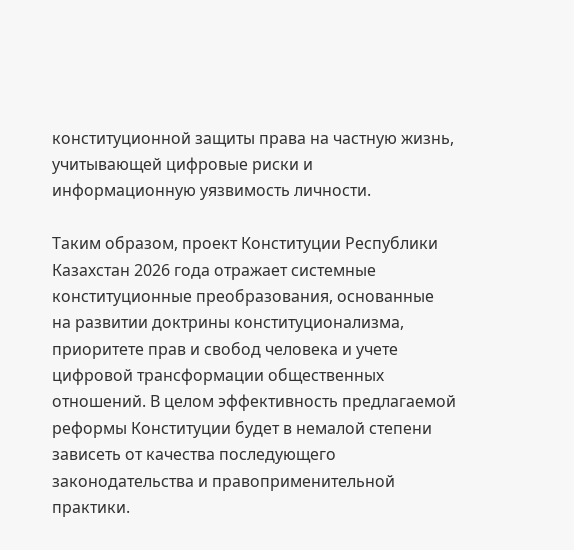конституционной защиты права на частную жизнь, учитывающей цифровые риски и информационную уязвимость личности.

Таким образом, проект Конституции Республики Казахстан 2026 года отражает системные конституционные преобразования, основанные на развитии доктрины конституционализма, приоритете прав и свобод человека и учете цифровой трансформации общественных отношений. В целом эффективность предлагаемой реформы Конституции будет в немалой степени зависеть от качества последующего законодательства и правоприменительной практики.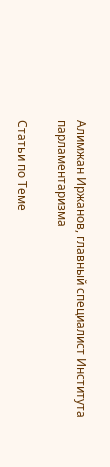Алимжан Иржанов, главный специалист Института парламентаризма

Статьи по Теме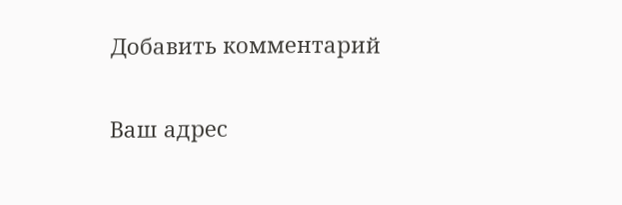Добавить комментарий

Ваш адрес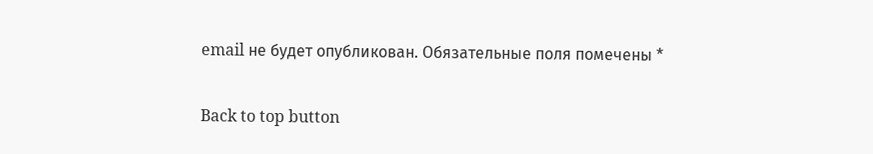email не будет опубликован. Обязательные поля помечены *

Back to top button